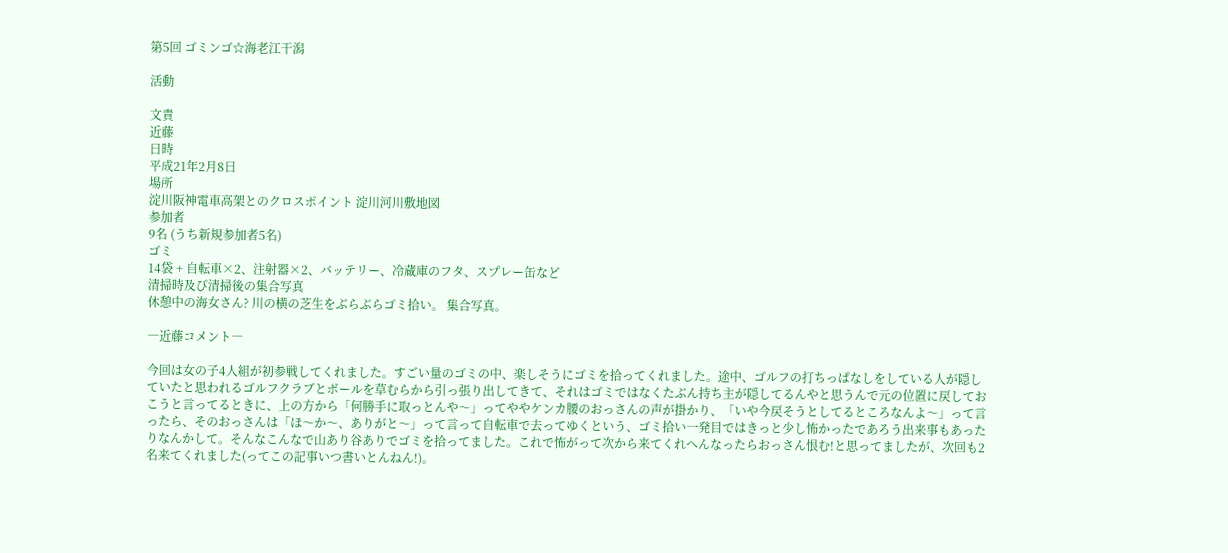第5回 ゴミンゴ☆海老江干潟

活動

文責
近藤
日時
平成21年2月8日
場所
淀川阪神電車高架とのクロスポイント 淀川河川敷地図
参加者
9名 (うち新規参加者5名)
ゴミ
14袋 + 自転車×2、注射器×2、バッテリー、冷蔵庫のフタ、スプレー缶など
清掃時及び清掃後の集合写真
休憩中の海女さん? 川の横の芝生をぶらぶらゴミ拾い。 集合写真。

―近藤コメント―

今回は女の子4人組が初参戦してくれました。すごい量のゴミの中、楽しそうにゴミを拾ってくれました。途中、ゴルフの打ちっぱなしをしている人が隠していたと思われるゴルフクラブとボールを草むらから引っ張り出してきて、それはゴミではなくたぶん持ち主が隠してるんやと思うんで元の位置に戻しておこうと言ってるときに、上の方から「何勝手に取っとんや〜」ってややケンカ腰のおっさんの声が掛かり、「いや今戻そうとしてるところなんよ〜」って言ったら、そのおっさんは「ほ〜か〜、ありがと〜」って言って自転車で去ってゆくという、ゴミ拾い一発目ではきっと少し怖かったであろう出来事もあったりなんかして。そんなこんなで山あり谷ありでゴミを拾ってました。これで怖がって次から来てくれへんなったらおっさん恨む!と思ってましたが、次回も2名来てくれました(ってこの記事いつ書いとんねん!)。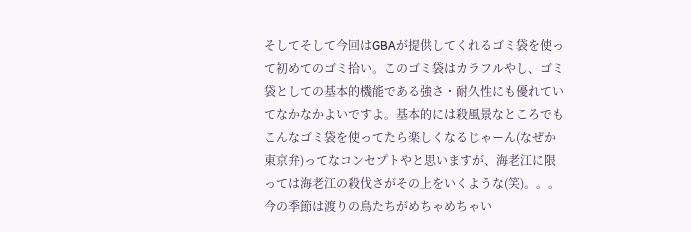そしてそして今回はGBAが提供してくれるゴミ袋を使って初めてのゴミ拾い。このゴミ袋はカラフルやし、ゴミ袋としての基本的機能である強さ・耐久性にも優れていてなかなかよいですよ。基本的には殺風景なところでもこんなゴミ袋を使ってたら楽しくなるじゃーん(なぜか東京弁)ってなコンセプトやと思いますが、海老江に限っては海老江の殺伐さがその上をいくような(笑)。。。今の季節は渡りの鳥たちがめちゃめちゃい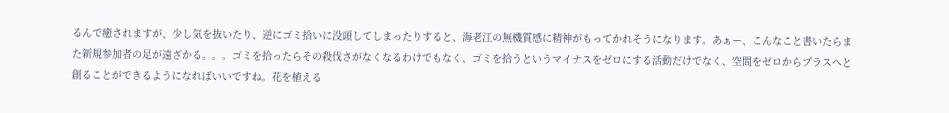るんで癒されますが、少し気を抜いたり、逆にゴミ拾いに没頭してしまったりすると、海老江の無機質感に精神がもってかれそうになります。あぁー、こんなこと書いたらまた新規参加者の足が遠ざかる。。。ゴミを拾ったらその殺伐さがなくなるわけでもなく、ゴミを拾うというマイナスをゼロにする活動だけでなく、空間をゼロからプラスへと創ることができるようになればいいですね。花を植える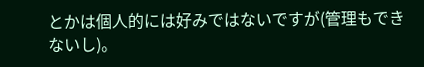とかは個人的には好みではないですが(管理もできないし)。